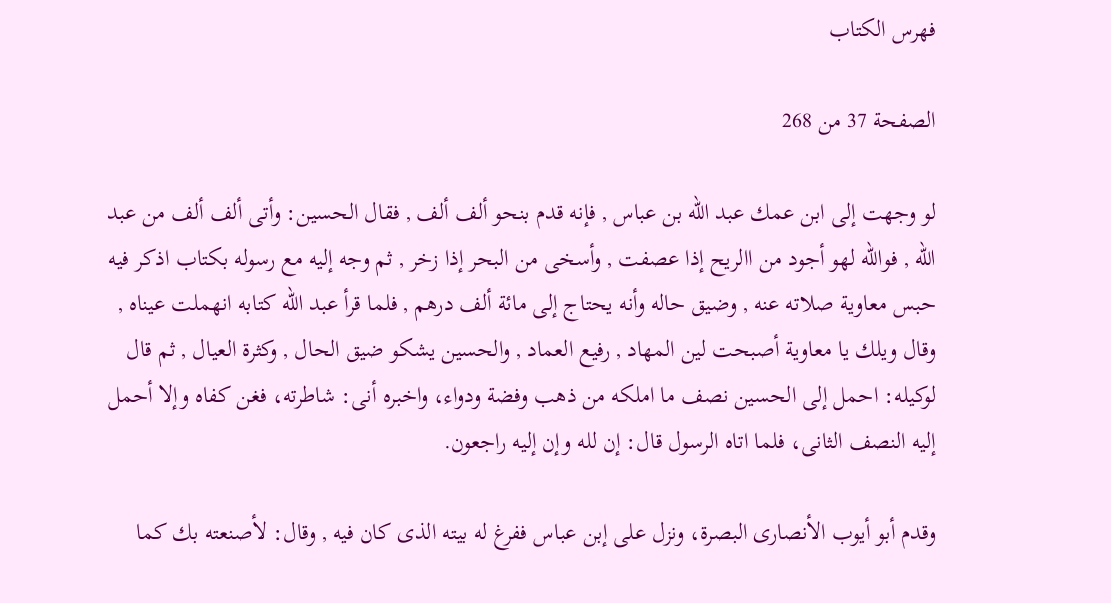فهرس الكتاب

الصفحة 37 من 268

لو وجهت إلى ابن عمك عبد الله بن عباس , فإنه قدم بنحو ألف ألف , فقال الحسين: وأتى ألف ألف من عبد الله , فوالله لهو أجود من االريح إذا عصفت , وأسخى من البحر إذا زخر , ثم وجه إليه مع رسوله بكتاب اذكر فيه حبس معاوية صلاته عنه , وضيق حاله وأنه يحتاج إلى مائة ألف درهم , فلما قرأ عبد الله كتابه انهملت عيناه , وقال ويلك يا معاوية أصبحت لين المهاد , رفيع العماد , والحسين يشكو ضيق الحال , وكثرة العيال , ثم قال لوكيله: احمل إلى الحسين نصف ما املكه من ذهب وفضة ودواء، واخبره أنى: شاطرته، فغن كفاه وإلا أحمل إليه النصف الثانى، فلما اتاه الرسول قال: إن لله وإن إليه راجعون.

وقدم أبو أيوب الأنصارى البصرة، ونزل على إبن عباس ففرغ له بيته الذى كان فيه , وقال: لأصنعته بك كما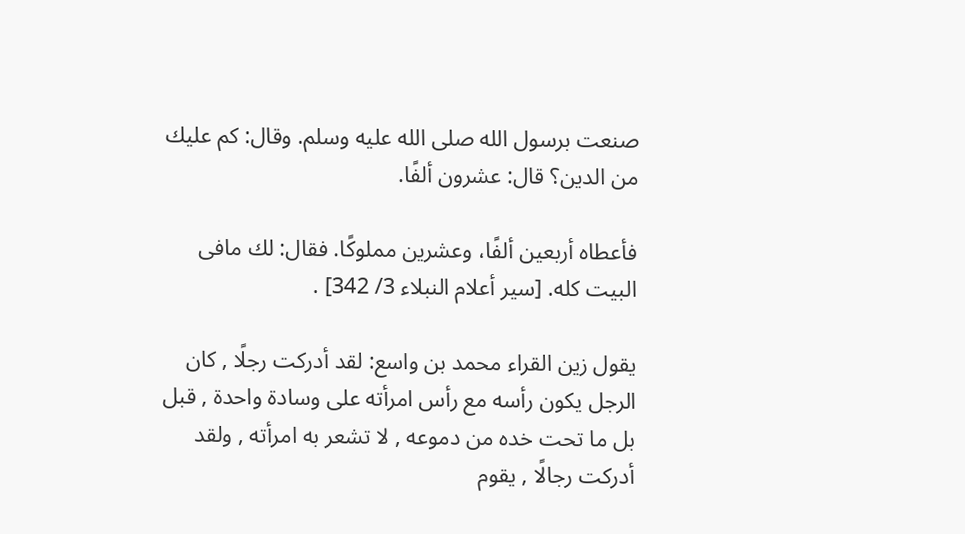صنعت برسول الله صلى الله عليه وسلم. وقال: كم عليك من الدين؟ قال: عشرون ألفًا.

فأعطاه أربعين ألفًا، وعشرين مملوكًا. فقال: لك مافى البيت كله. [سير أعلام النبلاء 3/ 342] .

يقول زين القراء محمد بن واسع: لقد أدركت رجلًا , كان الرجل يكون رأسه مع رأس امرأته على وسادة واحدة , قبل بل ما تحت خده من دموعه , لا تشعر به امرأته , ولقد أدركت رجالًا , يقوم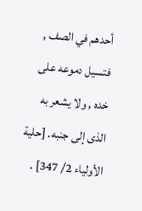أحدهم في الصف , فتسيل دموعه على خده , ولا يشعر به الذى إلى جنبه. [حلية الأولياء 2/ 347] .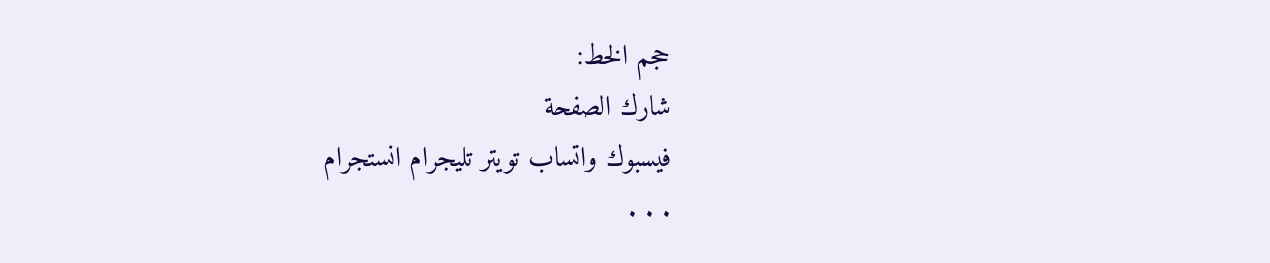حجم الخط:
شارك الصفحة
فيسبوك واتساب تويتر تليجرام انستجرام
. . .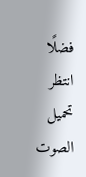فضلًا انتظر تحميل الصوت